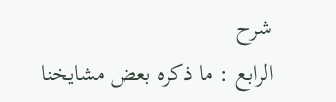شرح
الرابع : ما ذكره بعض مشايخنا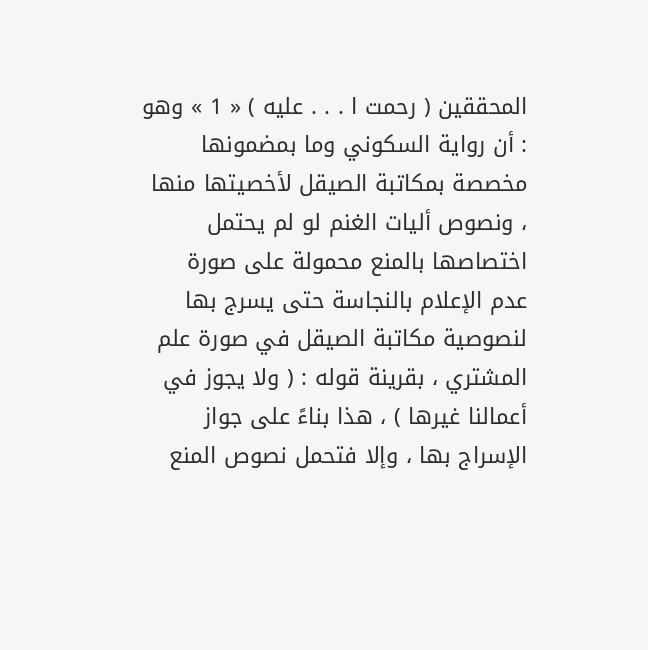المحققين ( رحمت ا . . . عليه ) « 1 » وهو : أن رواية السكوني وما بمضمونها مخصصة بمكاتبة الصيقل لأخصيتها منها ، ونصوص أليات الغنم لو لم يحتمل اختصاصها بالمنع محمولة على صورة عدم الإعلام بالنجاسة حتى يسرج بها لنصوصية مكاتبة الصيقل في صورة علم المشتري ، بقرينة قوله : ( ولا يجوز في أعمالنا غيرها ) ، هذا بناءً على جواز الإسراج بها ، وإلا فتحمل نصوص المنع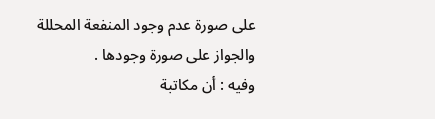على صورة عدم وجود المنفعة المحللة والجواز على صورة وجودها .
وفيه : أن مكاتبة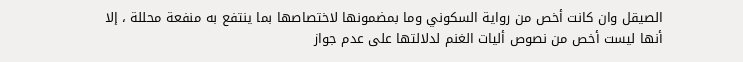الصيقل وان كانت أخص من رواية السكوني وما بمضمونها لاختصاصها بما ينتفع به منفعة محللة ، إلا أنها ليست أخص من نصوص أليات الغنم لدلالتها على عدم جواز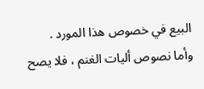البيع في خصوص هذا المورد .
وأما نصوص أليات الغنم ، فلا يصح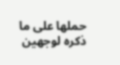حملها على ما ذكره لوجهين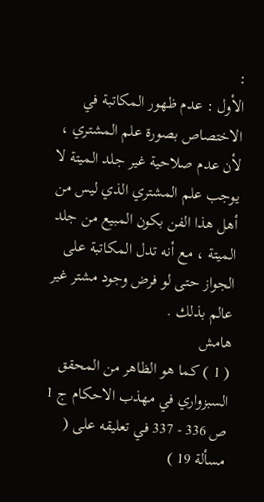:
الأول : عدم ظهور المكاتبة في الاختصاص بصورة علم المشتري ، لأن عدم صلاحية غير جلد الميتة لا يوجب علم المشتري الذي ليس من أهل هذا الفن بكون المبيع من جلد الميتة ، مع أنه تدل المكاتبة على الجواز حتى لو فرض وجود مشتر غير عالم بذلك .
هامش
( 1 ) كما هو الظاهر من المحقق السبزواري في مهذب الاحكام ج 1 ص 336 - 337 في تعليقه على ( مسألة 19 )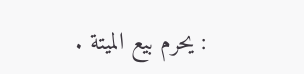: يحرم بيع الميتة .